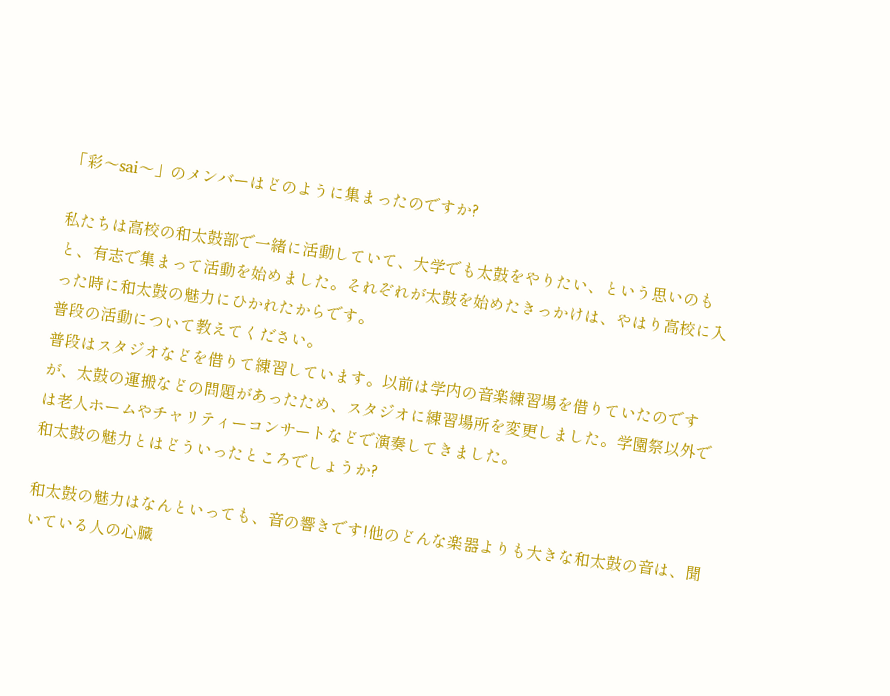「彩〜sai〜」のメンバーはどのように集まったのですか?

私たちは高校の和太鼓部で一緒に活動していて、大学でも太鼓をやりたい、という思いのもと、有志で集まって活動を始めました。それぞれが太鼓を始めたきっかけは、やはり高校に入った時に和太鼓の魅力にひかれたからです。
普段の活動について教えてください。
普段はスタジオなどを借りて練習しています。以前は学内の音楽練習場を借りていたのですが、太鼓の運搬などの問題があったため、スタジオに練習場所を変更しました。学園祭以外では老人ホームやチャリティーコンサートなどで演奏してきました。
和太鼓の魅力とはどういったところでしょうか?

和太鼓の魅力はなんといっても、音の響きです!他のどんな楽器よりも大きな和太鼓の音は、聞いている人の心臓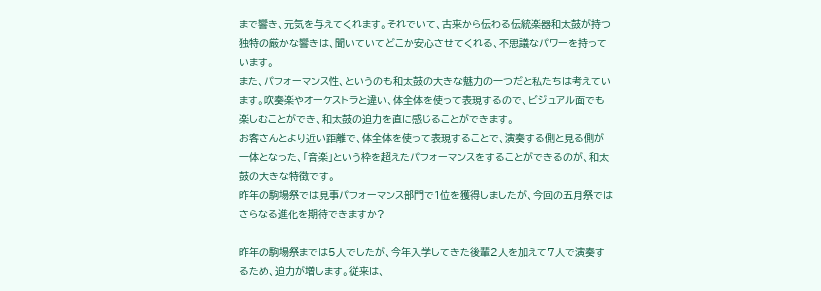まで響き、元気を与えてくれます。それでいて、古来から伝わる伝統楽器和太鼓が持つ独特の厳かな響きは、聞いていてどこか安心させてくれる、不思議なパワーを持っています。
また、パフォーマンス性、というのも和太鼓の大きな魅力の一つだと私たちは考えています。吹奏楽やオーケストラと違い、体全体を使って表現するので、ビジュアル面でも楽しむことができ、和太鼓の迫力を直に感じることができます。
お客さんとより近い距離で、体全体を使って表現することで、演奏する側と見る側が一体となった、「音楽」という枠を超えたパフォーマンスをすることができるのが、和太鼓の大きな特徴です。
昨年の駒場祭では見事パフォーマンス部門で1位を獲得しましたが、今回の五月祭ではさらなる進化を期待できますか?

昨年の駒場祭までは5人でしたが、今年入学してきた後輩2人を加えて7人で演奏するため、迫力が増します。従来は、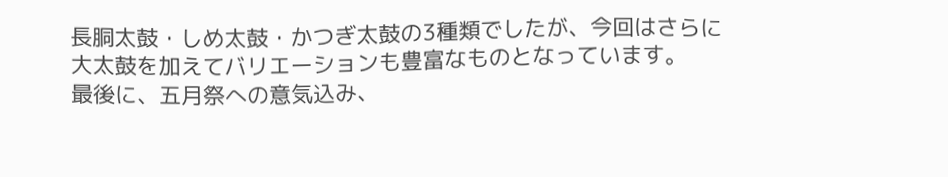長胴太鼓・しめ太鼓・かつぎ太鼓の3種類でしたが、今回はさらに大太鼓を加えてバリエーションも豊富なものとなっています。
最後に、五月祭への意気込み、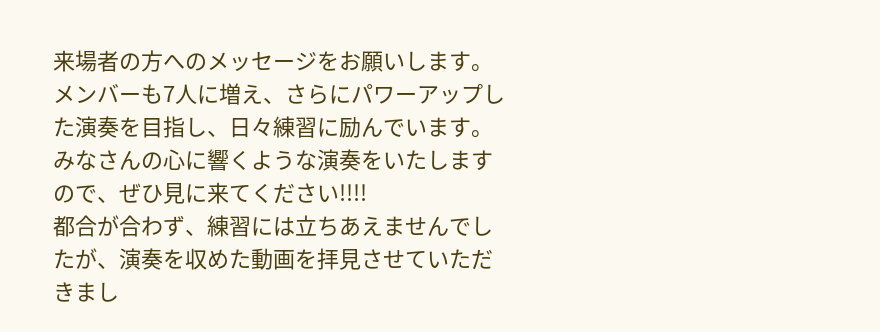来場者の方へのメッセージをお願いします。
メンバーも7人に増え、さらにパワーアップした演奏を目指し、日々練習に励んでいます。みなさんの心に響くような演奏をいたしますので、ぜひ見に来てください!!!!
都合が合わず、練習には立ちあえませんでしたが、演奏を収めた動画を拝見させていただきまし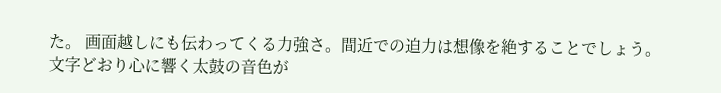た。 画面越しにも伝わってくる力強さ。間近での迫力は想像を絶することでしょう。
文字どおり心に響く太鼓の音色が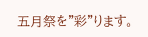五月祭を"彩"ります。